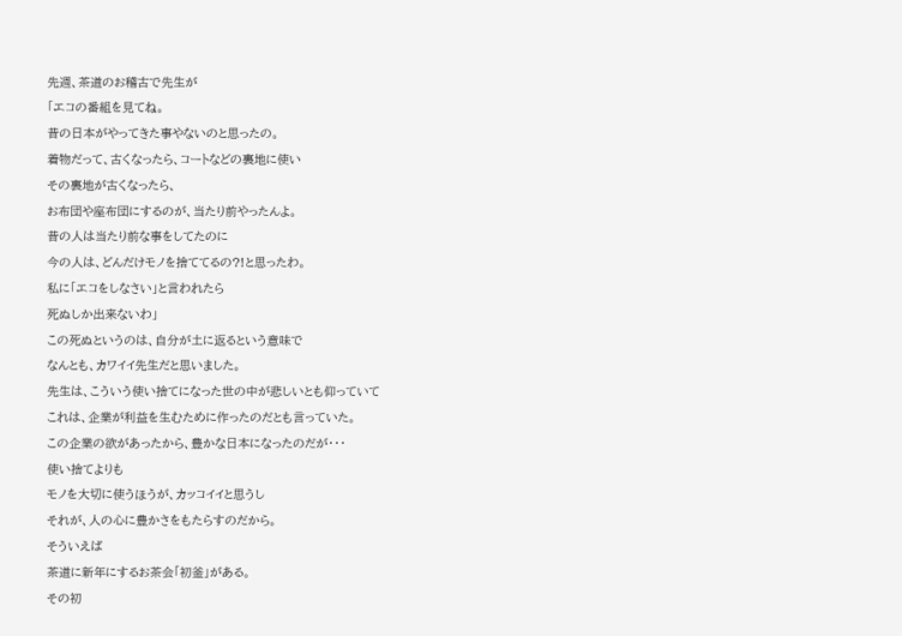先週、茶道のお稽古で先生が
「エコの番組を見てね。
昔の日本がやってきた事やないのと思ったの。
着物だって、古くなったら、コートなどの裏地に使い
その裏地が古くなったら、
お布団や座布団にするのが、当たり前やったんよ。
昔の人は当たり前な事をしてたのに
今の人は、どんだけモノを捨ててるの?!と思ったわ。
私に「エコをしなさい」と言われたら
死ぬしか出来ないわ」
この死ぬというのは、自分が土に返るという意味で
なんとも、カワイイ先生だと思いました。
先生は、こういう使い捨てになった世の中が悲しいとも仰っていて
これは、企業が利益を生むために作ったのだとも言っていた。
この企業の欲があったから、豊かな日本になったのだが・・・
使い捨てよりも
モノを大切に使うほうが、カッコイイと思うし
それが、人の心に豊かさをもたらすのだから。
そういえば
茶道に新年にするお茶会「初釜」がある。
その初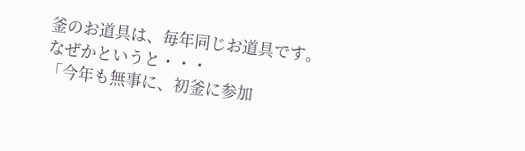釜のお道具は、毎年同じお道具です。
なぜかというと・・・
「今年も無事に、初釜に参加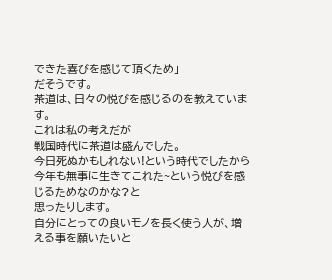できた喜びを感じて頂くため」
だそうです。
茶道は、日々の悦びを感じるのを教えています。
これは私の考えだが
戦国時代に茶道は盛んでした。
今日死ぬかもしれない!という時代でしたから
今年も無事に生きてこれた~という悦びを感じるためなのかな?と
思ったりします。
自分にとっての良いモノを長く使う人が、増える事を願いたいと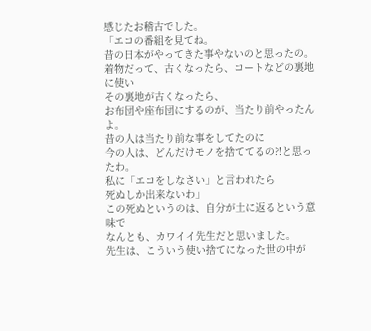感じたお稽古でした。
「エコの番組を見てね。
昔の日本がやってきた事やないのと思ったの。
着物だって、古くなったら、コートなどの裏地に使い
その裏地が古くなったら、
お布団や座布団にするのが、当たり前やったんよ。
昔の人は当たり前な事をしてたのに
今の人は、どんだけモノを捨ててるの?!と思ったわ。
私に「エコをしなさい」と言われたら
死ぬしか出来ないわ」
この死ぬというのは、自分が土に返るという意味で
なんとも、カワイイ先生だと思いました。
先生は、こういう使い捨てになった世の中が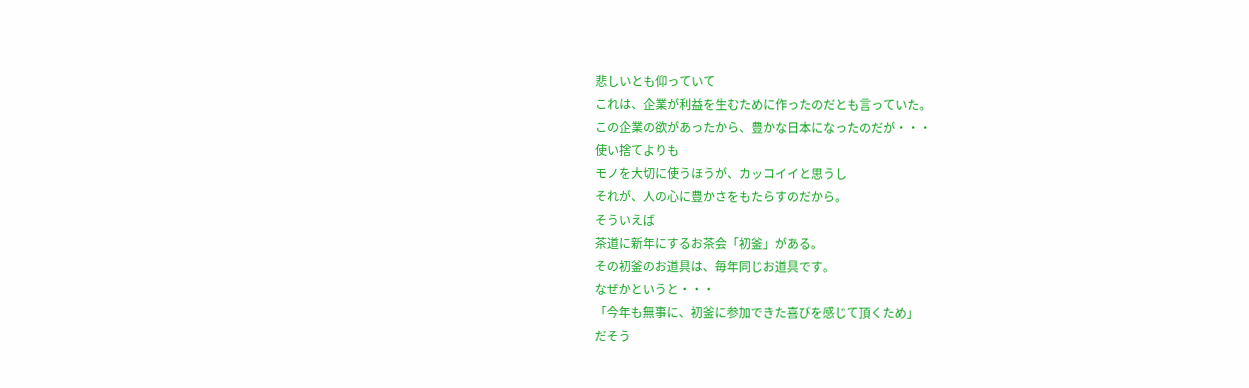悲しいとも仰っていて
これは、企業が利益を生むために作ったのだとも言っていた。
この企業の欲があったから、豊かな日本になったのだが・・・
使い捨てよりも
モノを大切に使うほうが、カッコイイと思うし
それが、人の心に豊かさをもたらすのだから。
そういえば
茶道に新年にするお茶会「初釜」がある。
その初釜のお道具は、毎年同じお道具です。
なぜかというと・・・
「今年も無事に、初釜に参加できた喜びを感じて頂くため」
だそう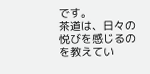です。
茶道は、日々の悦びを感じるのを教えてい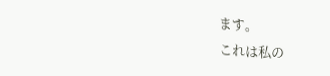ます。
これは私の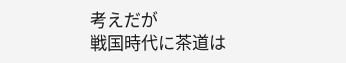考えだが
戦国時代に茶道は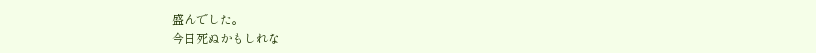盛んでした。
今日死ぬかもしれな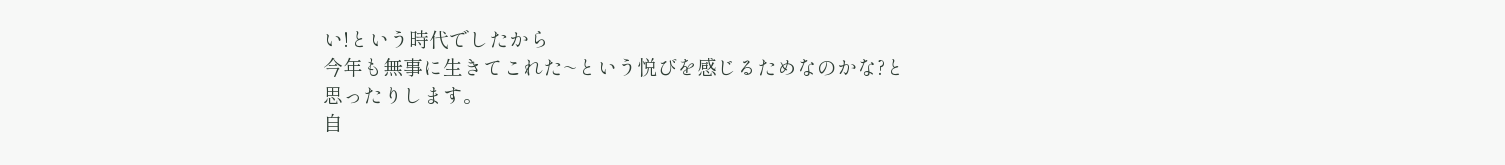い!という時代でしたから
今年も無事に生きてこれた~という悦びを感じるためなのかな?と
思ったりします。
自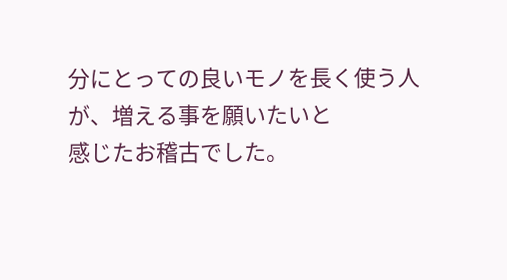分にとっての良いモノを長く使う人が、増える事を願いたいと
感じたお稽古でした。